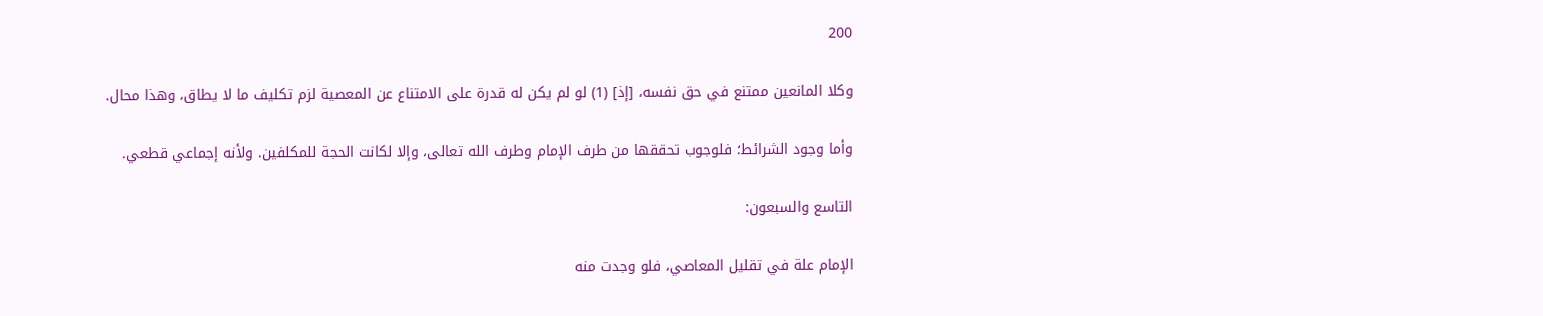200

وكلا المانعين ممتنع في حق نفسه، [إذ] (1) لو لم يكن له قدرة على الامتناع عن المعصية لزم تكليف ما لا يطاق، وهذا محال.

وأما وجود الشرائط؛ فلوجوب تحققها من طرف الإمام وطرف الله تعالى، وإلا لكانت الحجة للمكلفين. ولأنه إجماعي قطعي.

التاسع والسبعون:

الإمام علة في تقليل المعاصي، فلو وجدت منه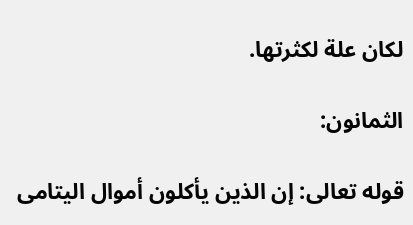لكان علة لكثرتها.

الثمانون:

قوله تعالى: إن الذين يأكلون أموال اليتامى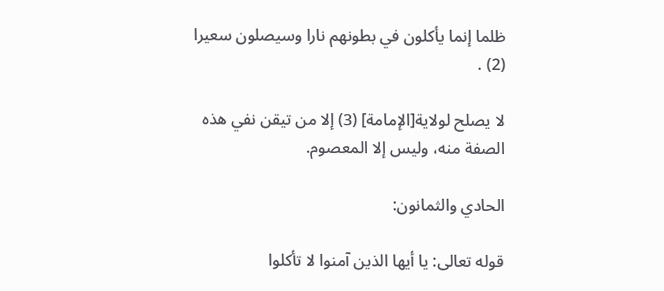ظلما إنما يأكلون في بطونهم نارا وسيصلون سعيرا (2) .

لا يصلح لولاية[الإمامة] (3) إلا من تيقن نفي هذه الصفة منه، وليس إلا المعصوم.

الحادي والثمانون:

قوله تعالى: يا أيها الذين آمنوا لا تأكلوا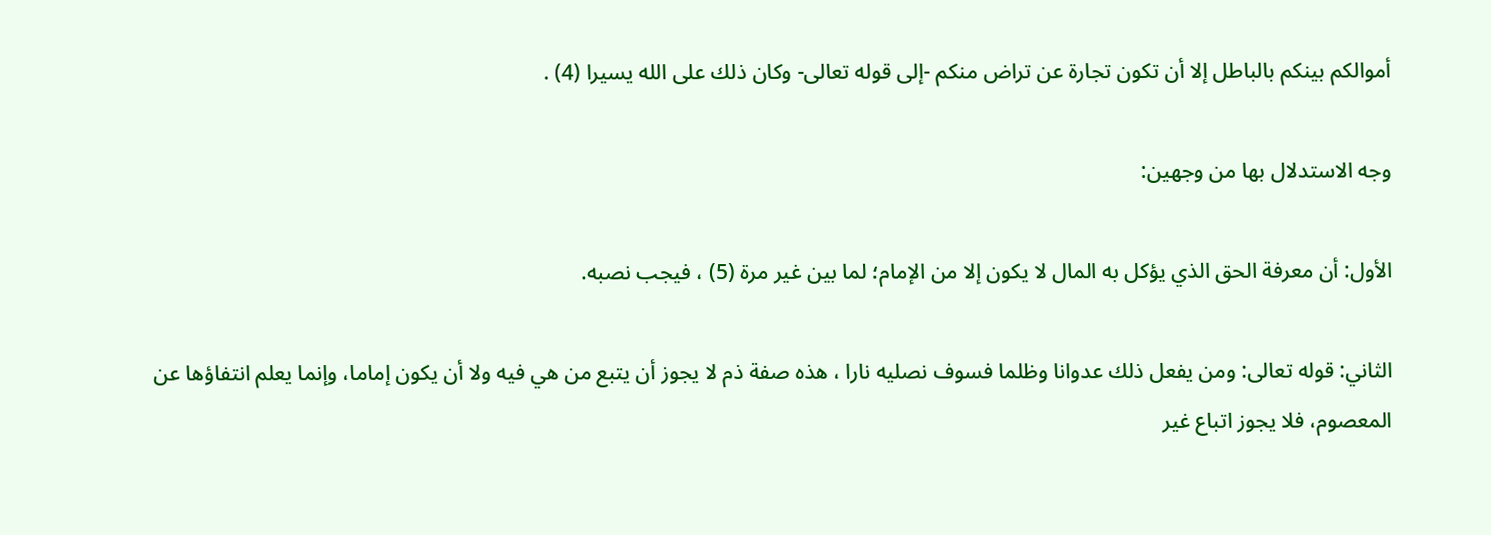أموالكم بينكم بالباطل إلا أن تكون تجارة عن تراض منكم -إلى قوله تعالى- وكان ذلك على الله يسيرا (4) .

وجه الاستدلال بها من وجهين:

الأول: أن معرفة الحق الذي يؤكل به المال لا يكون إلا من الإمام؛ لما بين غير مرة (5) ، فيجب نصبه.

الثاني: قوله تعالى: ومن يفعل ذلك عدوانا وظلما فسوف نصليه نارا ، هذه صفة ذم لا يجوز أن يتبع من هي فيه ولا أن يكون إماما، وإنما يعلم انتفاؤها عن المعصوم، فلا يجوز اتباع غير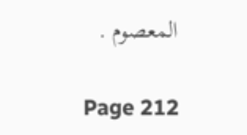المعصوم .

Page 212